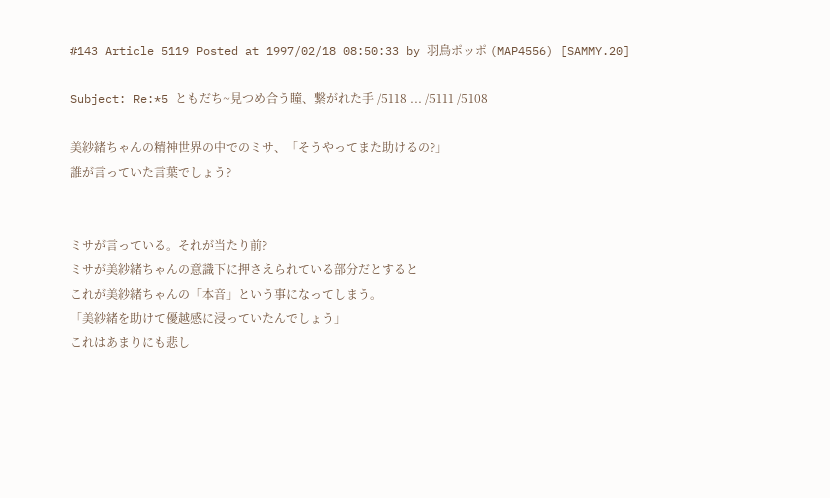#143 Article 5119 Posted at 1997/02/18 08:50:33 by 羽鳥ポッポ (MAP4556) [SAMMY.20]

Subject: Re:*5 ともだち~見つめ合う瞳、繋がれた手 /5118 ... /5111 /5108

美紗緒ちゃんの精神世界の中でのミサ、「そうやってまた助けるの?」
誰が言っていた言葉でしょう?


ミサが言っている。それが当たり前?
ミサが美紗緒ちゃんの意識下に押さえられている部分だとすると
これが美紗緒ちゃんの「本音」という事になってしまう。
「美紗緒を助けて優越感に浸っていたんでしょう」
これはあまりにも悲し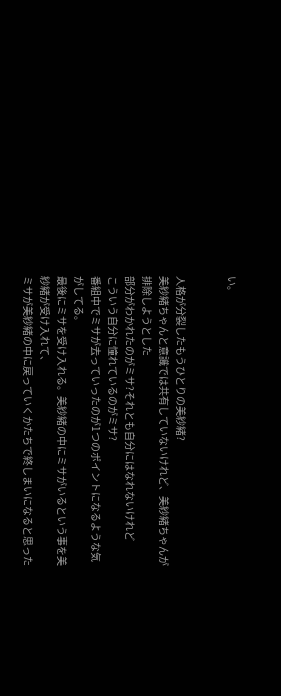い。


人格が分裂したもうひとりの美紗緒?
美紗緒ちゃんと意識では共有していないけれど、美紗緒ちゃんが排除しようとした
部分がわかれたのがミサ?それとも自分にはなれないけれど
こういう自分に憧れているのがミサ?
番組中でミサが去っていったのが1つのポイントになるような気がしてる。
最後にミサを受け入れる。美紗緒の中にミサがいるという事を美紗緒が受け入れて、
ミサが美紗緒の中に戻っていくかたちで終しまいになると思った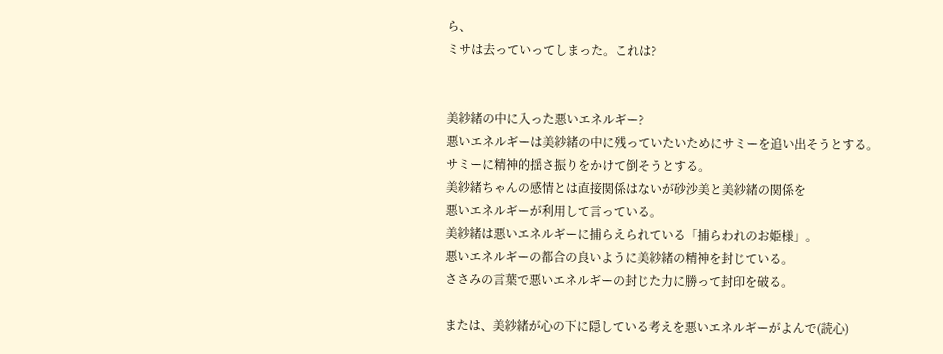ら、
ミサは去っていってしまった。これは?


美紗緒の中に入った悪いエネルギー?
悪いエネルギーは美紗緒の中に残っていたいためにサミーを追い出そうとする。
サミーに精神的揺さ振りをかけて倒そうとする。
美紗緒ちゃんの感情とは直接関係はないが砂沙美と美紗緒の関係を
悪いエネルギーが利用して言っている。
美紗緒は悪いエネルギーに捕らえられている「捕らわれのお姫様」。
悪いエネルギーの都合の良いように美紗緒の精神を封じている。
ささみの言葉で悪いエネルギーの封じた力に勝って封印を破る。

または、美紗緒が心の下に隠している考えを悪いエネルギーがよんで(読心)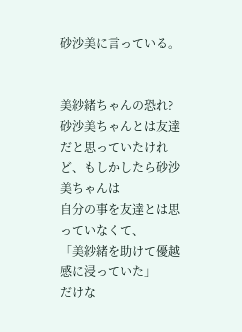砂沙美に言っている。


美紗緒ちゃんの恐れ?
砂沙美ちゃんとは友達だと思っていたけれど、もしかしたら砂沙美ちゃんは
自分の事を友達とは思っていなくて、
「美紗緒を助けて優越感に浸っていた」
だけな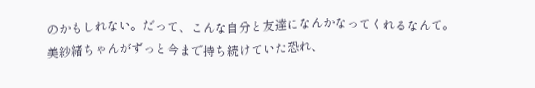のかもしれない。だって、こんな自分と友達になんかなってくれるなんて。
美紗緒ちゃんがずっと今まで持ち続けていた恐れ、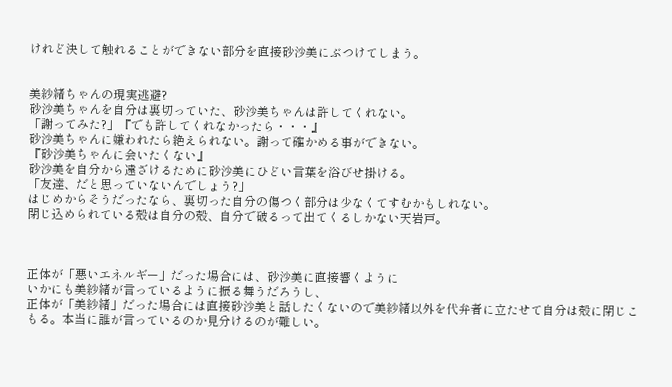けれど決して触れることができない部分を直接砂沙美にぶつけてしまう。


美紗緒ちゃんの現実逃避?
砂沙美ちゃんを自分は裏切っていた、砂沙美ちゃんは許してくれない。
「謝ってみた?」『でも許してくれなかったら・・・』
砂沙美ちゃんに嫌われたら絶えられない。謝って確かめる事ができない。
『砂沙美ちゃんに会いたくない』
砂沙美を自分から遠ざけるために砂沙美にひどい言葉を浴びせ掛ける。
「友達、だと思っていないんでしょう?」
はじめからそうだったなら、裏切った自分の傷つく部分は少なくてすむかもしれない。
閉じ込められている殻は自分の殻、自分で破るって出てくるしかない天岩戸。



正体が「悪いエネルギー」だった場合には、砂沙美に直接響くように
いかにも美紗緒が言っているように振る舞うだろうし、
正体が「美紗緒」だった場合には直接砂沙美と話したくないので美紗緒以外を代弁者に立たせて自分は殻に閉じこもる。本当に誰が言っているのか見分けるのが難しい。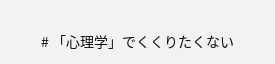# 「心理学」でくくりたくない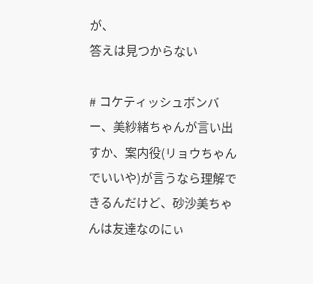が、
答えは見つからない

# コケティッシュボンバー、美紗緒ちゃんが言い出すか、案内役(リョウちゃんでいいや)が言うなら理解できるんだけど、砂沙美ちゃんは友達なのにぃ